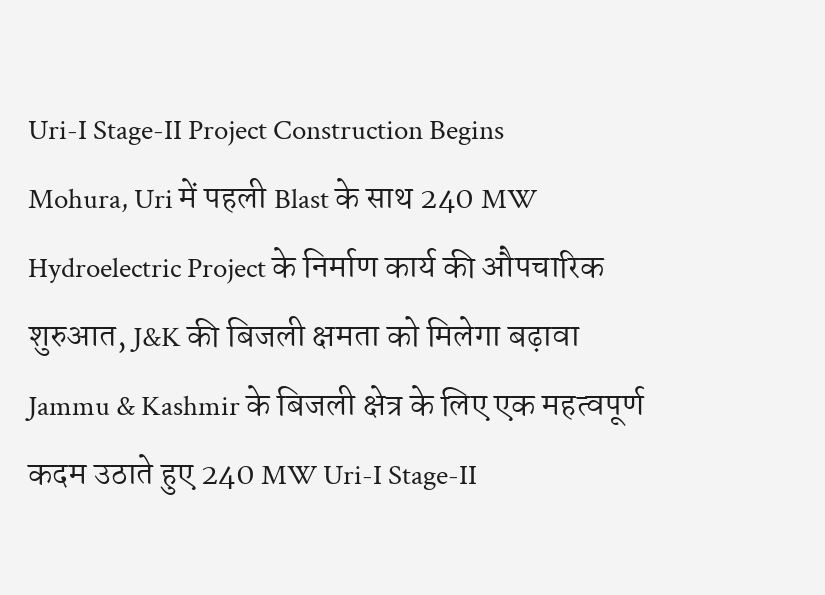Uri-I Stage-II Project Construction Begins
Mohura, Uri में पहली Blast के साथ 240 MW Hydroelectric Project के निर्माण कार्य की औपचारिक शुरुआत, J&K की बिजली क्षमता को मिलेगा बढ़ावा
Jammu & Kashmir के बिजली क्षेत्र के लिए एक महत्वपूर्ण कदम उठाते हुए 240 MW Uri-I Stage-II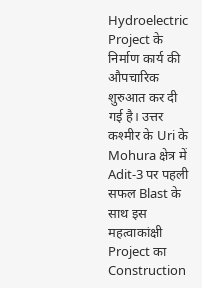Hydroelectric Project के निर्माण कार्य की औपचारिक शुरुआत कर दी गई है। उत्तर कश्मीर के Uri के Mohura क्षेत्र में Adit-3 पर पहली सफल Blast के साथ इस महत्वाकांक्षी Project का Construction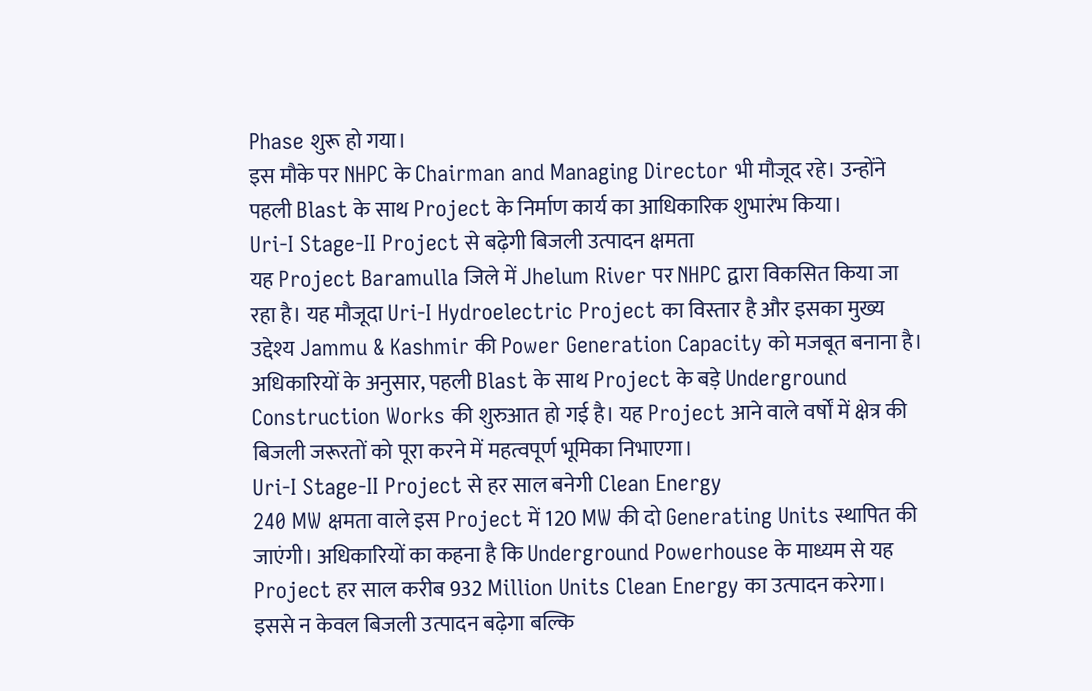Phase शुरू हो गया।
इस मौके पर NHPC के Chairman and Managing Director भी मौजूद रहे। उन्होंने पहली Blast के साथ Project के निर्माण कार्य का आधिकारिक शुभारंभ किया।
Uri-I Stage-II Project से बढ़ेगी बिजली उत्पादन क्षमता
यह Project Baramulla जिले में Jhelum River पर NHPC द्वारा विकसित किया जा रहा है। यह मौजूदा Uri-I Hydroelectric Project का विस्तार है और इसका मुख्य उद्देश्य Jammu & Kashmir की Power Generation Capacity को मजबूत बनाना है।
अधिकारियों के अनुसार, पहली Blast के साथ Project के बड़े Underground Construction Works की शुरुआत हो गई है। यह Project आने वाले वर्षों में क्षेत्र की बिजली जरूरतों को पूरा करने में महत्वपूर्ण भूमिका निभाएगा।
Uri-I Stage-II Project से हर साल बनेगी Clean Energy
240 MW क्षमता वाले इस Project में 120 MW की दो Generating Units स्थापित की जाएंगी। अधिकारियों का कहना है कि Underground Powerhouse के माध्यम से यह Project हर साल करीब 932 Million Units Clean Energy का उत्पादन करेगा।
इससे न केवल बिजली उत्पादन बढ़ेगा बल्कि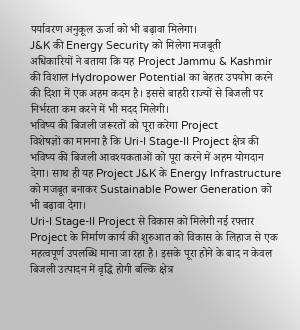पर्यावरण अनुकूल ऊर्जा को भी बढ़ावा मिलेगा।
J&K की Energy Security को मिलेगा मजबूती
अधिकारियों ने बताया कि यह Project Jammu & Kashmir की विशाल Hydropower Potential का बेहतर उपयोग करने की दिशा में एक अहम कदम है। इससे बाहरी राज्यों से बिजली पर निर्भरता कम करने में भी मदद मिलेगी।
भविष्य की बिजली जरूरतों को पूरा करेगा Project
विशेषज्ञों का मानना है कि Uri-I Stage-II Project क्षेत्र की भविष्य की बिजली आवश्यकताओं को पूरा करने में अहम योगदान देगा। साथ ही यह Project J&K के Energy Infrastructure को मजबूत बनाकर Sustainable Power Generation को भी बढ़ावा देगा।
Uri-I Stage-II Project से विकास को मिलेगी नई रफ्तार
Project के निर्माण कार्य की शुरुआत को विकास के लिहाज से एक महत्वपूर्ण उपलब्धि माना जा रहा है। इसके पूरा होने के बाद न केवल बिजली उत्पादन में वृद्धि होगी बल्कि क्षेत्र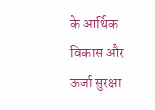के आर्थिक विकास और ऊर्जा सुरक्षा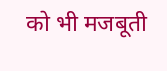को भी मजबूती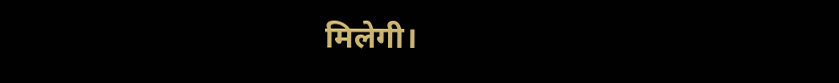मिलेगी।